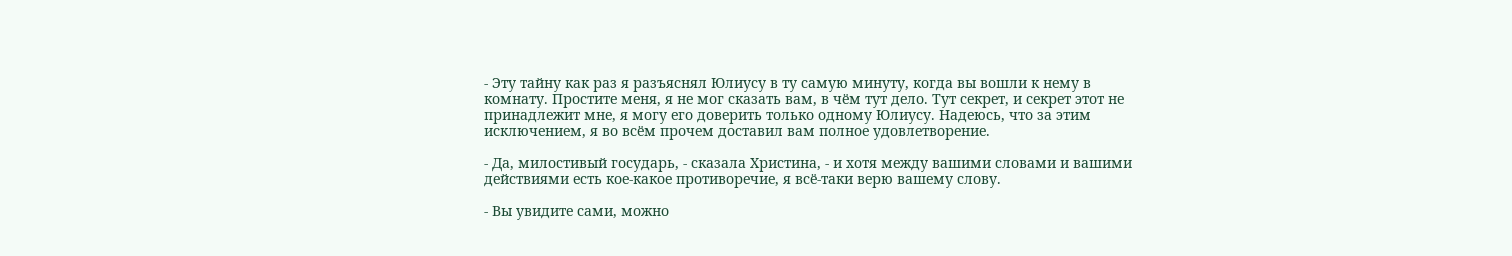- Эту тайну как раз я разъяснял Юлиусу в ту самую минуту, когда вы вошли к нему в комнату. Простите меня, я не мог сказать вам, в чём тут дело. Тут секрет, и секрет этот не принадлежит мне, я могу его доверить только одному Юлиусу. Надеюсь, что за этим исключением, я во всём прочем доставил вам полное удовлетворение.

- Да, милостивый государь, - сказала Христина, - и хотя между вашими словами и вашими действиями есть кое-какое противоречие, я всё-таки верю вашему слову.

- Вы увидите сами, можно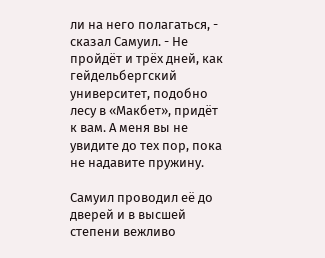ли на него полагаться, - сказал Самуил. - Не пройдёт и трёх дней, как гейдельбергский университет, подобно лесу в «Макбет», придёт к вам. А меня вы не увидите до тех пор, пока не надавите пружину.

Самуил проводил её до дверей и в высшей степени вежливо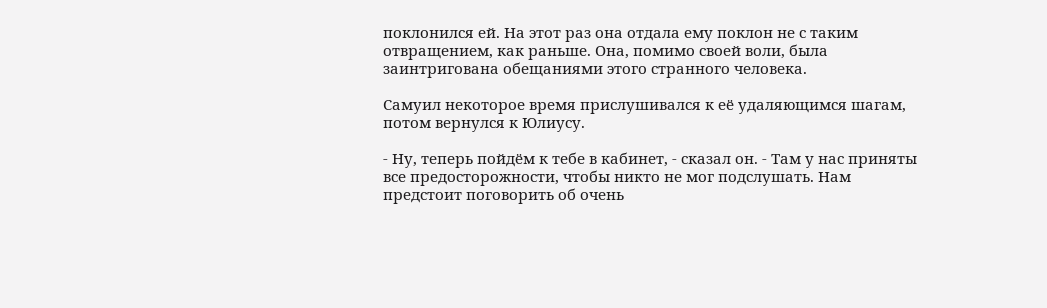поклонился ей. На этот раз она отдала ему поклон не с таким отвращением, как раньше. Она, помимо своей воли, была заинтригована обещаниями этого странного человека.

Самуил некоторое время прислушивался к её удаляющимся шагам, потом вернулся к Юлиусу.

- Ну, теперь пойдём к тебе в кабинет, - сказал он. - Там у нас приняты все предосторожности, чтобы никто не мог подслушать. Нам предстоит поговорить об очень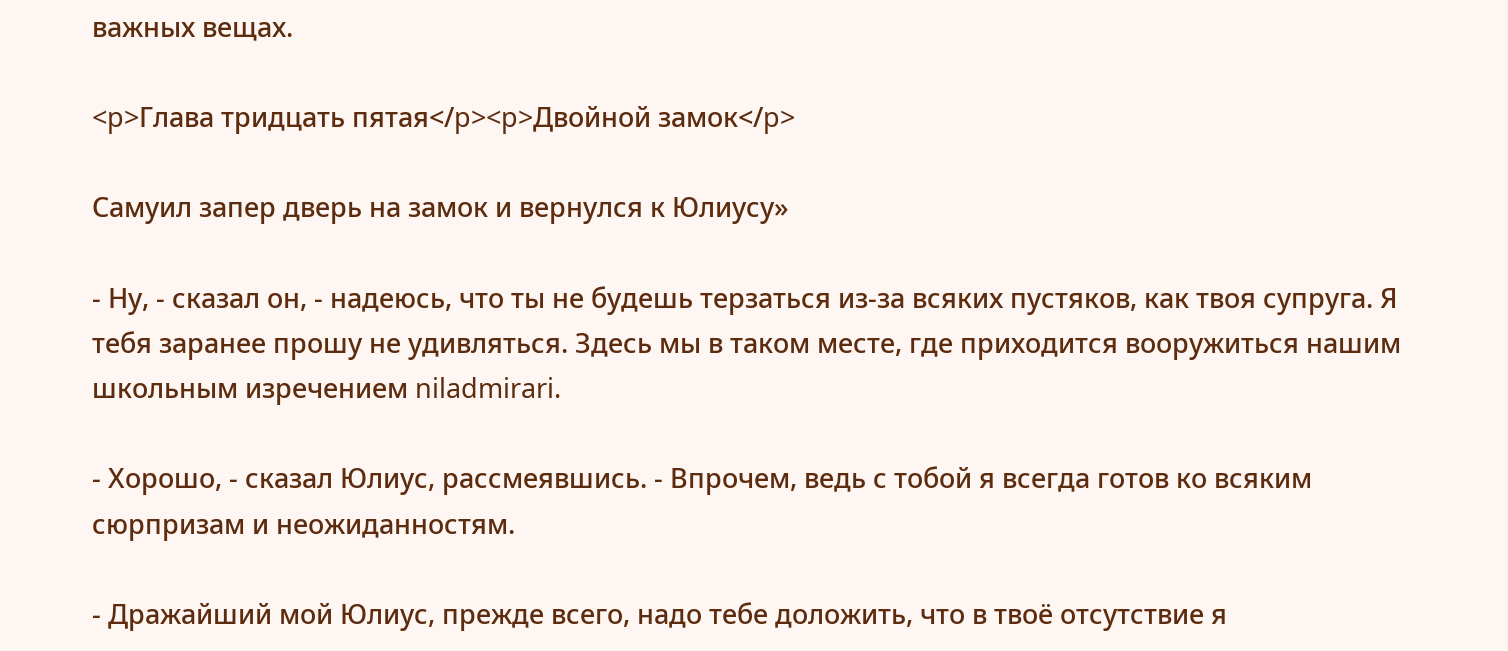важных вещах.

<p>Глава тридцать пятая</p><p>Двойной замок</p>

Самуил запер дверь на замок и вернулся к Юлиусу»

- Ну, - сказал он, - надеюсь, что ты не будешь терзаться из-за всяких пустяков, как твоя супруга. Я тебя заранее прошу не удивляться. Здесь мы в таком месте, где приходится вооружиться нашим школьным изречением niladmirari.

- Хорошо, - сказал Юлиус, рассмеявшись. - Впрочем, ведь с тобой я всегда готов ко всяким сюрпризам и неожиданностям.

- Дражайший мой Юлиус, прежде всего, надо тебе доложить, что в твоё отсутствие я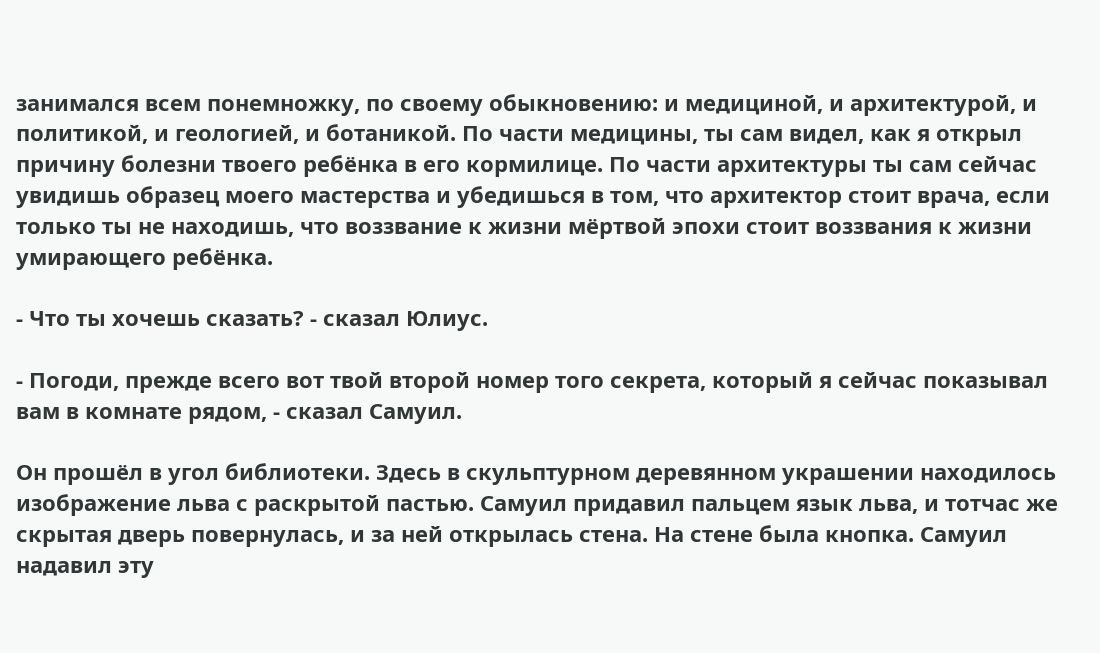занимался всем понемножку, по своему обыкновению: и медициной, и архитектурой, и политикой, и геологией, и ботаникой. По части медицины, ты сам видел, как я открыл причину болезни твоего ребёнка в его кормилице. По части архитектуры ты сам сейчас увидишь образец моего мастерства и убедишься в том, что архитектор стоит врача, если только ты не находишь, что воззвание к жизни мёртвой эпохи стоит воззвания к жизни умирающего ребёнка.

- Что ты хочешь сказать? - сказал Юлиус.

- Погоди, прежде всего вот твой второй номер того секрета, который я сейчас показывал вам в комнате рядом, - сказал Самуил.

Он прошёл в угол библиотеки. Здесь в скульптурном деревянном украшении находилось изображение льва с раскрытой пастью. Самуил придавил пальцем язык льва, и тотчас же скрытая дверь повернулась, и за ней открылась стена. На стене была кнопка. Самуил надавил эту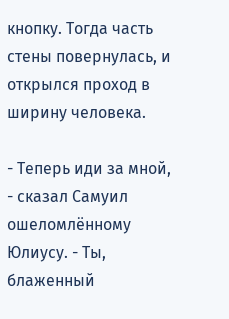кнопку. Тогда часть стены повернулась, и открылся проход в ширину человека.

- Теперь иди за мной, - сказал Самуил ошеломлённому Юлиусу. - Ты, блаженный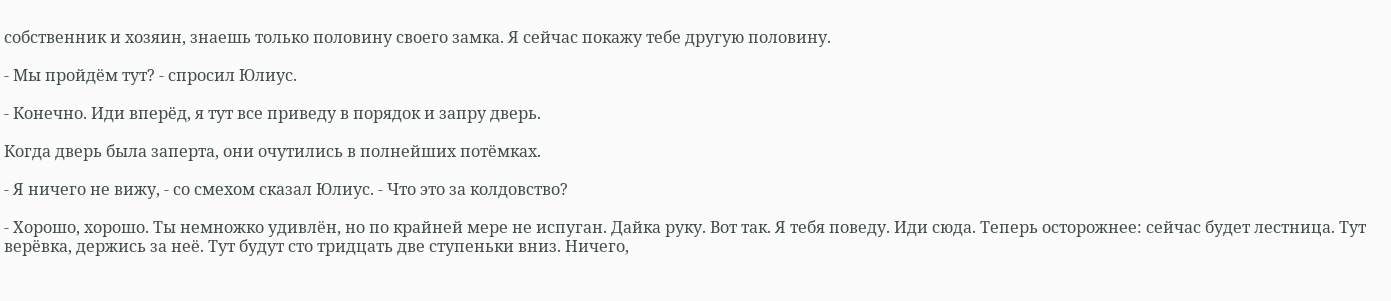собственник и хозяин, знаешь только половину своего замка. Я сейчас покажу тебе другую половину.

- Мы пройдём тут? - спросил Юлиус.

- Конечно. Иди вперёд, я тут все приведу в порядок и запру дверь.

Когда дверь была заперта, они очутились в полнейших потёмках.

- Я ничего не вижу, - со смехом сказал Юлиус. - Что это за колдовство?

- Хорошо, хорошо. Ты немножко удивлён, но по крайней мере не испуган. Дайка руку. Вот так. Я тебя поведу. Иди сюда. Теперь осторожнее: сейчас будет лестница. Тут верёвка, держись за неё. Тут будут сто тридцать две ступеньки вниз. Ничего,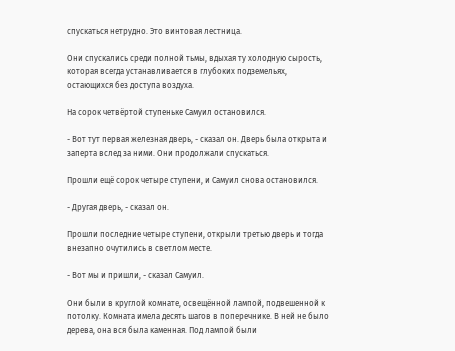спускаться нетрудно. Это винтовая лестница.

Они спускались среди полной тьмы, вдыхая ту холодную сырость, которая всегда устанавливается в глубоких подземельях, остающихся без доступа воздуха.

На сорок четвёртой ступеньке Самуил остановился.

- Вот тут первая железная дверь, - сказал он. Дверь была открыта и заперта вслед за ними. Они продолжали спускаться.

Прошли ещё сорок четыре ступени, и Самуил снова остановился.

- Другая дверь, - сказал он.

Прошли последние четыре ступени, открыли третью дверь и тогда внезапно очутились в светлом месте.

- Вот мы и пришли, - сказал Самуил.

Они были в круглой комнате, освещённой лампой, подвешенной к потолку. Комната имела десять шагов в поперечнике. В ней не было дерева, она вся была каменная. Под лампой были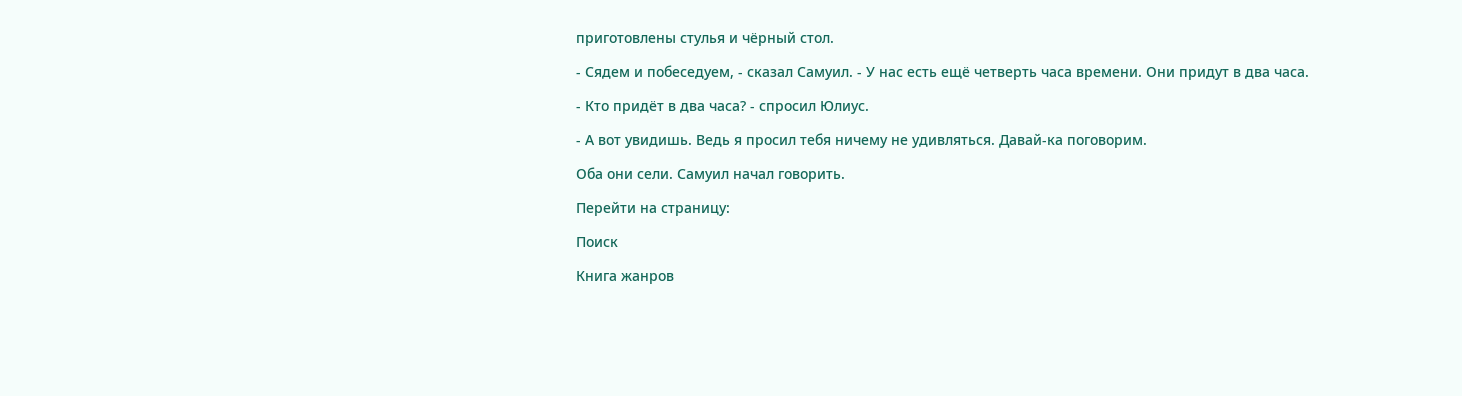приготовлены стулья и чёрный стол.

- Сядем и побеседуем, - сказал Самуил. - У нас есть ещё четверть часа времени. Они придут в два часа.

- Кто придёт в два часа? - спросил Юлиус.

- А вот увидишь. Ведь я просил тебя ничему не удивляться. Давай-ка поговорим.

Оба они сели. Самуил начал говорить.

Перейти на страницу:

Поиск

Книга жанров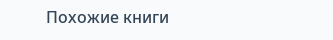Похожие книги